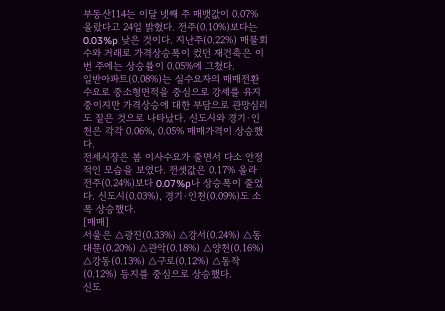부동산114는 이달 넷째 주 매맷값이 0.07% 올랐다고 24일 밝혔다. 전주(0.10%)보다는 0.03%p 낮은 것이다. 지난주(0.22%) 매물회수와 거래로 가격상승폭이 컸던 재건축은 이번 주에는 상승률이 0.05%에 그쳤다.
일반아파트(0.08%)는 실수요자의 매매전환 수요로 중소형면적을 중심으로 강세를 유지 중이지만 가격상승에 대한 부담으로 관망심리도 짙은 것으로 나타났다. 신도시와 경기·인천은 각각 0.06%, 0.05% 매매가격이 상승했다.
전세시장은 봄 이사수요가 줄면서 다소 안정적인 모습을 보였다. 전셋값은 0.17% 올라 전주(0.24%)보다 0.07%p나 상승폭이 줄었다. 신도시(0.03%), 경기·인천(0.09%)도 소폭 상승했다.
[매매]
서울은 △광진(0.33%) △강서(0.24%) △동대문(0.20%) △관악(0.18%) △양천(0.16%) △강동(0.13%) △구로(0.12%) △동작(0.12%) 등지를 중심으로 상승했다.
신도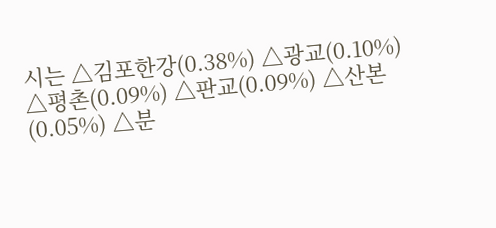시는 △김포한강(0.38%) △광교(0.10%) △평촌(0.09%) △판교(0.09%) △산본(0.05%) △분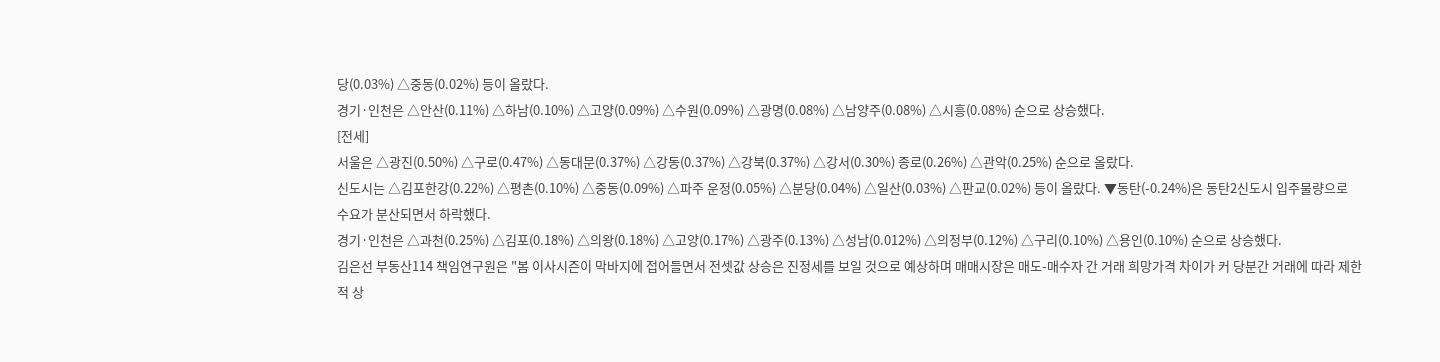당(0.03%) △중동(0.02%) 등이 올랐다.
경기·인천은 △안산(0.11%) △하남(0.10%) △고양(0.09%) △수원(0.09%) △광명(0.08%) △남양주(0.08%) △시흥(0.08%) 순으로 상승했다.
[전세]
서울은 △광진(0.50%) △구로(0.47%) △동대문(0.37%) △강동(0.37%) △강북(0.37%) △강서(0.30%) 종로(0.26%) △관악(0.25%) 순으로 올랐다.
신도시는 △김포한강(0.22%) △평촌(0.10%) △중동(0.09%) △파주 운정(0.05%) △분당(0.04%) △일산(0.03%) △판교(0.02%) 등이 올랐다. ▼동탄(-0.24%)은 동탄2신도시 입주물량으로 수요가 분산되면서 하락했다.
경기·인천은 △과천(0.25%) △김포(0.18%) △의왕(0.18%) △고양(0.17%) △광주(0.13%) △성남(0.012%) △의정부(0.12%) △구리(0.10%) △용인(0.10%) 순으로 상승했다.
김은선 부동산114 책임연구원은 "봄 이사시즌이 막바지에 접어들면서 전셋값 상승은 진정세를 보일 것으로 예상하며 매매시장은 매도-매수자 간 거래 희망가격 차이가 커 당분간 거래에 따라 제한적 상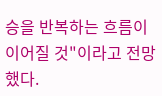승을 반복하는 흐름이 이어질 것"이라고 전망했다.